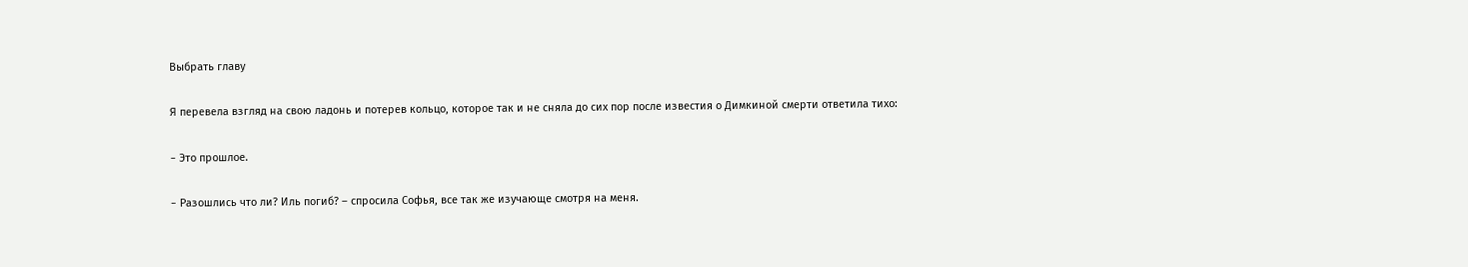Выбрать главу

Я перевела взгляд на свою ладонь и потерев кольцо, которое так и не сняла до сих пор после известия о Димкиной смерти ответила тихо:

− Это прошлое.

− Разошлись что ли? Иль погиб? – спросила Софья, все так же изучающе смотря на меня.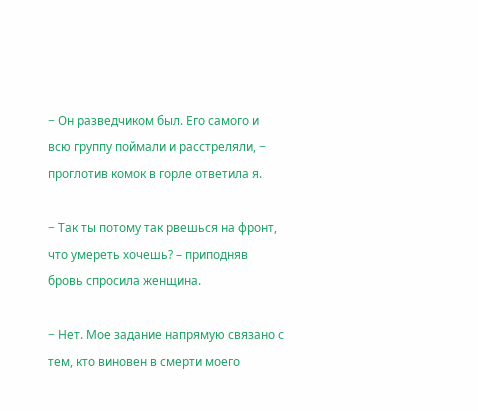− Он разведчиком был. Его самого и всю группу поймали и расстреляли, − проглотив комок в горле ответила я.

− Так ты потому так рвешься на фронт, что умереть хочешь? – приподняв бровь спросила женщина.

− Нет. Мое задание напрямую связано с тем, кто виновен в смерти моего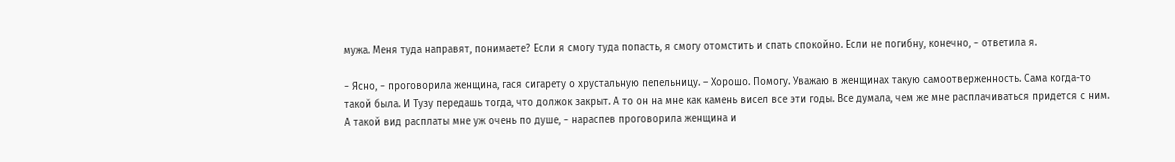мужа. Меня туда направят, понимаете? Если я смогу туда попасть, я смогу отомстить и спать спокойно. Если не погибну, конечно, − ответила я.

− Ясно, − проговорила женщина, гася сигарету о хрустальную пепельницу. – Хорошо. Помогу. Уважаю в женщинах такую самоотверженность. Сама когда-то такой была. И Тузу передашь тогда, что должок закрыт. А то он на мне как камень висел все эти годы. Все думала, чем же мне расплачиваться придется с ним. А такой вид расплаты мне уж очень по душе, − нараспев проговорила женщина и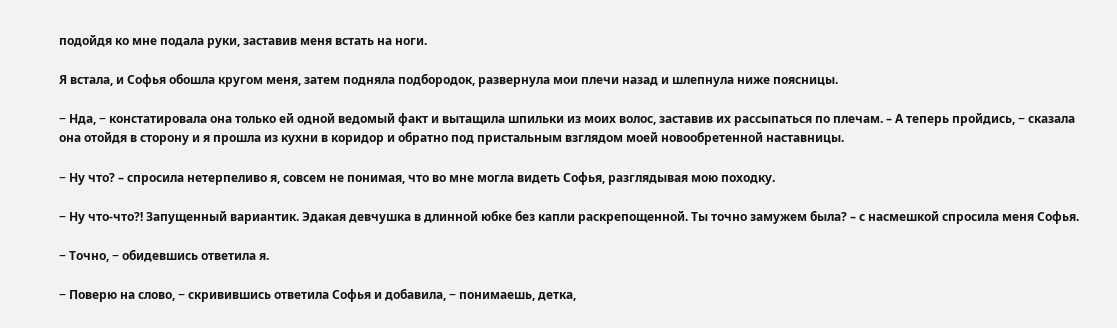подойдя ко мне подала руки, заставив меня встать на ноги.

Я встала, и Софья обошла кругом меня, затем подняла подбородок, развернула мои плечи назад и шлепнула ниже поясницы.

− Нда, − констатировала она только ей одной ведомый факт и вытащила шпильки из моих волос, заставив их рассыпаться по плечам. – А теперь пройдись, − сказала она отойдя в сторону и я прошла из кухни в коридор и обратно под пристальным взглядом моей новообретенной наставницы.

− Ну что? – спросила нетерпеливо я, совсем не понимая, что во мне могла видеть Софья, разглядывая мою походку.

− Ну что-что?! Запущенный вариантик. Эдакая девчушка в длинной юбке без капли раскрепощенной. Ты точно замужем была? – с насмешкой спросила меня Софья.

− Точно, − обидевшись ответила я.

− Поверю на слово, − скривившись ответила Софья и добавила, − понимаешь, детка,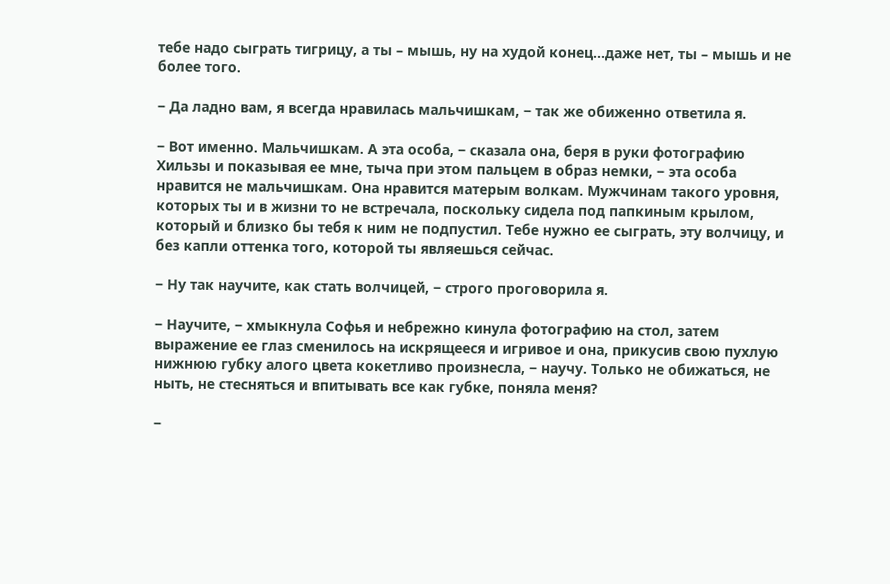тебе надо сыграть тигрицу, а ты – мышь, ну на худой конец…даже нет, ты – мышь и не более того.

− Да ладно вам, я всегда нравилась мальчишкам, − так же обиженно ответила я.

− Вот именно. Мальчишкам. А эта особа, − сказала она, беря в руки фотографию Хильзы и показывая ее мне, тыча при этом пальцем в образ немки, − эта особа нравится не мальчишкам. Она нравится матерым волкам. Мужчинам такого уровня, которых ты и в жизни то не встречала, поскольку сидела под папкиным крылом, который и близко бы тебя к ним не подпустил. Тебе нужно ее сыграть, эту волчицу, и без капли оттенка того, которой ты являешься сейчас.

− Ну так научите, как стать волчицей, − строго проговорила я.

− Научите, − хмыкнула Софья и небрежно кинула фотографию на стол, затем выражение ее глаз сменилось на искрящееся и игривое и она, прикусив свою пухлую нижнюю губку алого цвета кокетливо произнесла, − научу. Только не обижаться, не ныть, не стесняться и впитывать все как губке, поняла меня?

−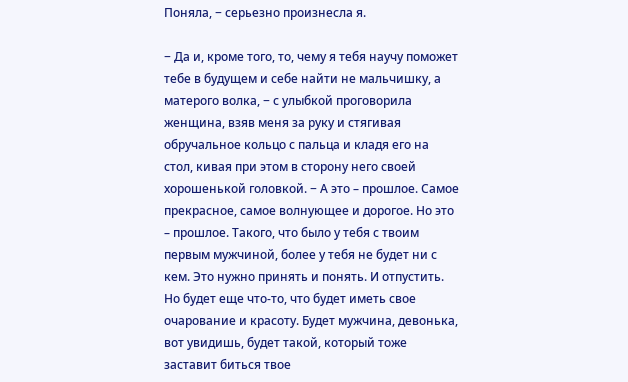Поняла, − серьезно произнесла я.

− Да и, кроме того, то, чему я тебя научу поможет тебе в будущем и себе найти не мальчишку, а матерого волка, − с улыбкой проговорила женщина, взяв меня за руку и стягивая обручальное кольцо с пальца и кладя его на стол, кивая при этом в сторону него своей хорошенькой головкой. − А это – прошлое. Самое прекрасное, самое волнующее и дорогое. Но это – прошлое. Такого, что было у тебя с твоим первым мужчиной, более у тебя не будет ни с кем. Это нужно принять и понять. И отпустить. Но будет еще что-то, что будет иметь свое очарование и красоту. Будет мужчина, девонька, вот увидишь, будет такой, который тоже заставит биться твое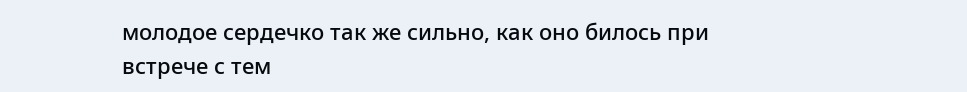молодое сердечко так же сильно, как оно билось при встрече с тем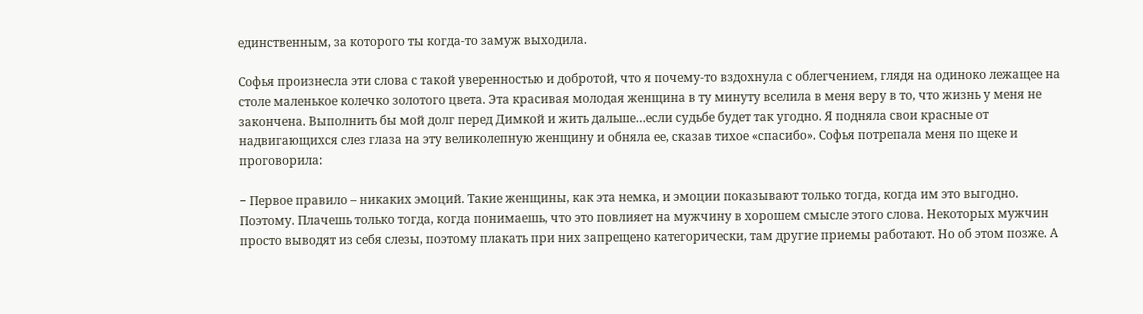единственным, за которого ты когда-то замуж выходила.

Софья произнесла эти слова с такой уверенностью и добротой, что я почему-то вздохнула с облегчением, глядя на одиноко лежащее на столе маленькое колечко золотого цвета. Эта красивая молодая женщина в ту минуту вселила в меня веру в то, что жизнь у меня не закончена. Выполнить бы мой долг перед Димкой и жить дальше…если судьбе будет так угодно. Я подняла свои красные от надвигающихся слез глаза на эту великолепную женщину и обняла ее, сказав тихое «спасибо». Софья потрепала меня по щеке и проговорила:

− Первое правило – никаких эмоций. Такие женщины, как эта немка, и эмоции показывают только тогда, когда им это выгодно. Поэтому. Плачешь только тогда, когда понимаешь, что это повлияет на мужчину в хорошем смысле этого слова. Некоторых мужчин просто выводят из себя слезы, поэтому плакать при них запрещено категорически, там другие приемы работают. Но об этом позже. А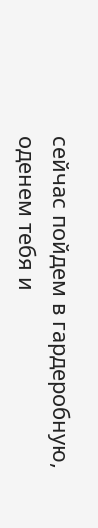сейчас пойдем в гардеробную, оденем тебя и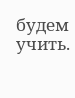будем учить.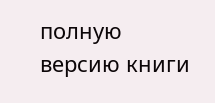полную версию книги